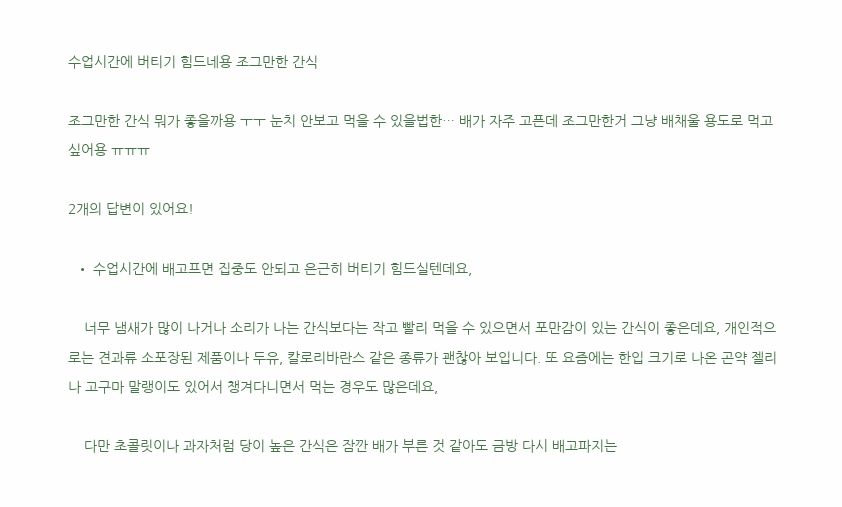수업시간에 버티기 힘드네용 조그만한 간식

조그만한 간식 뭐가 좋을까용 ㅜㅜ 눈치 안보고 먹을 수 있을법한… 배가 자주 고픈데 조그만한거 그냥 배채울 용도로 먹고싶어용 ㅠㅠㅠ

2개의 답변이 있어요!

  • 수업시간에 배고프면 집중도 안되고 은근히 버티기 힘드실텐데요,

    너무 냄새가 많이 나거나 소리가 나는 간식보다는 작고 빨리 먹을 수 있으면서 포만감이 있는 간식이 좋은데요, 개인적으로는 견과류 소포장된 제품이나 두유, 칼로리바란스 같은 종류가 괜찮아 보입니다. 또 요즘에는 한입 크기로 나온 곤약 젤리나 고구마 말랭이도 있어서 챙겨다니면서 먹는 경우도 많은데요,

    다만 초콜릿이나 과자처럼 당이 높은 간식은 잠깐 배가 부른 것 같아도 금방 다시 배고파지는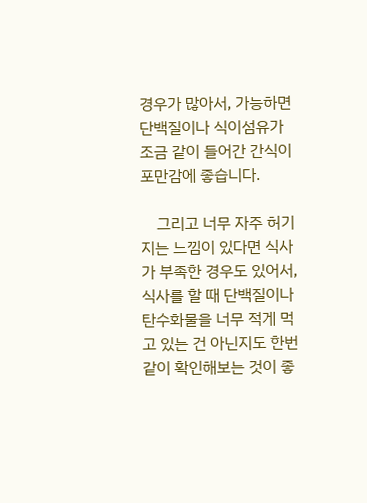경우가 많아서, 가능하면 단백질이나 식이섬유가 조금 같이 들어간 간식이 포만감에 좋습니다.

    그리고 너무 자주 허기지는 느낌이 있다면 식사가 부족한 경우도 있어서, 식사를 할 때 단백질이나 탄수화물을 너무 적게 먹고 있는 건 아닌지도 한번 같이 확인해보는 것이 좋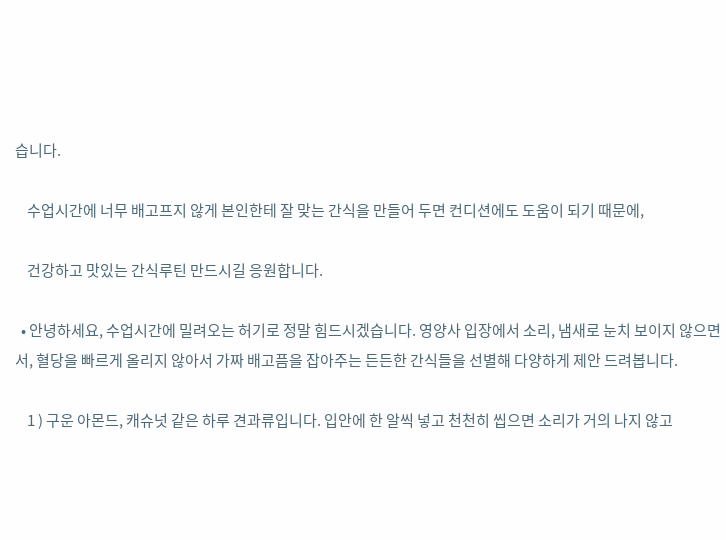습니다.

    수업시간에 너무 배고프지 않게 본인한테 잘 맞는 간식을 만들어 두면 컨디션에도 도움이 되기 때문에,

    건강하고 맛있는 간식루틴 만드시길 응원합니다.

  • 안녕하세요, 수업시간에 밀려오는 허기로 정말 힘드시겠습니다. 영양사 입장에서 소리, 냄새로 눈치 보이지 않으면서, 혈당을 빠르게 올리지 않아서 가짜 배고픔을 잡아주는 든든한 간식들을 선별해 다양하게 제안 드려봅니다.

    1 ) 구운 아몬드, 캐슈넛 같은 하루 견과류입니다. 입안에 한 알씩 넣고 천천히 씹으면 소리가 거의 나지 않고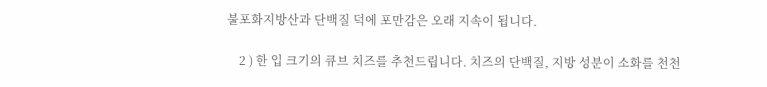불포화지방산과 단백질 덕에 포만감은 오래 지속이 됩니다.

    2 ) 한 입 크기의 큐브 치즈를 추천드립니다. 치즈의 단백질, 지방 성분이 소화를 천천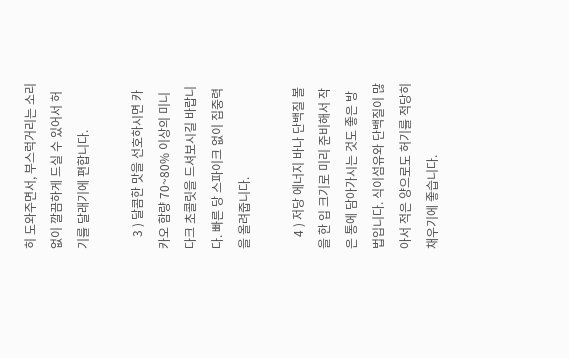히 도와주면서, 부스럭거리는 소리 없이 깔끔하게 드실 수 있어서 허기를 달래기에 편합니다.

    3 ) 달콤한 맛을 선호하시면 카카오 함량 70~80% 이상의 미니 다크 초콜릿을 드셔보시길 바랍니다. 빠른 당 스파이크 없이 집중력을 올려줍니다.

    4 ) 저당 에너지 바나 단백질 볼을 한 입 크기로 미리 준비해서 작은 통에 담아가시는 것도 좋은 방법입니다. 식이섬유와 단백질이 많아서 적은 양으로도 허기를 적당히 채우기에 좋습니다.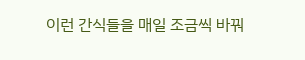이런 간식들을 매일 조금씩 바꿔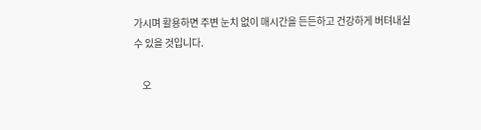가시며 활용하면 주변 눈치 없이 매시간을 든든하고 건강하게 버텨내실 수 있을 것입니다.

    오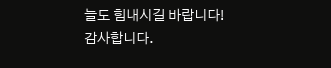늘도 힘내시길 바랍니다! 감사합니다.